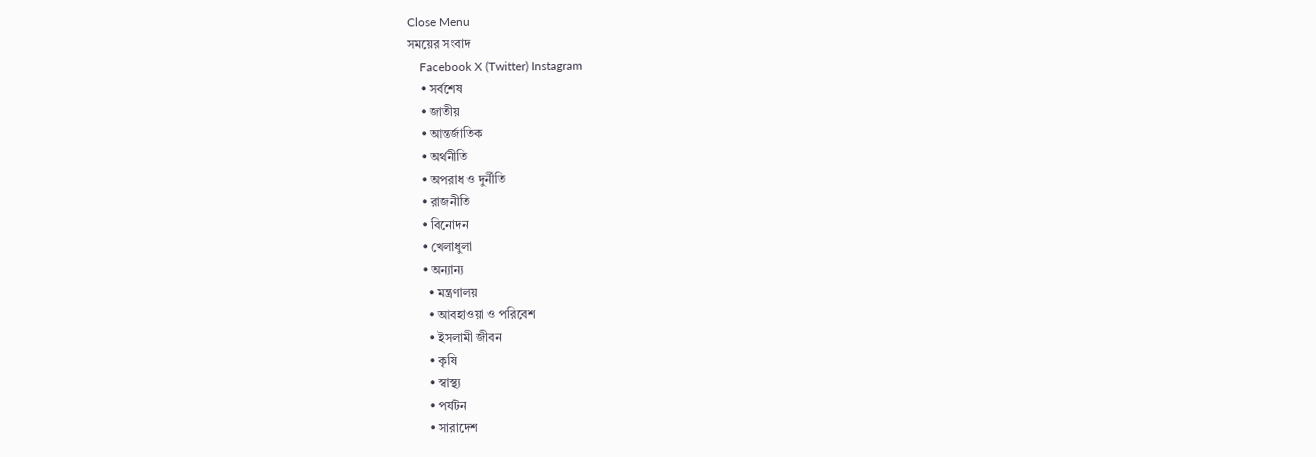Close Menu
সময়ের সংবাদ
    Facebook X (Twitter) Instagram
    • সর্বশেষ
    • জাতীয়
    • আন্তর্জাতিক
    • অর্থনীতি
    • অপরাধ ও দুর্নীতি
    • রাজনীতি
    • বিনোদন
    • খেলাধুলা
    • অন্যান্য
      • মন্ত্রণালয়
      • আবহাওয়া ও পরিবেশ
      • ইসলামী জীবন
      • কৃষি
      • স্বাস্থ্য
      • পর্যটন
      • সারাদেশ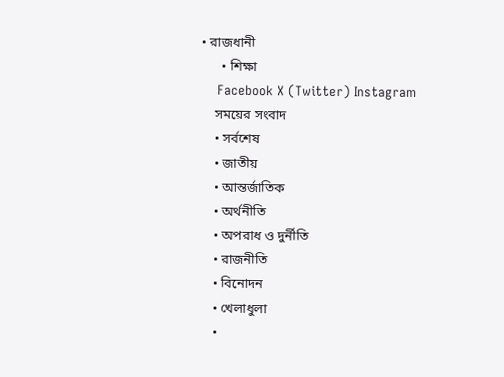• রাজধানী
      • শিক্ষা
    Facebook X (Twitter) Instagram
    সময়ের সংবাদ
    • সর্বশেষ
    • জাতীয়
    • আন্তর্জাতিক
    • অর্থনীতি
    • অপরাধ ও দুর্নীতি
    • রাজনীতি
    • বিনোদন
    • খেলাধুলা
    •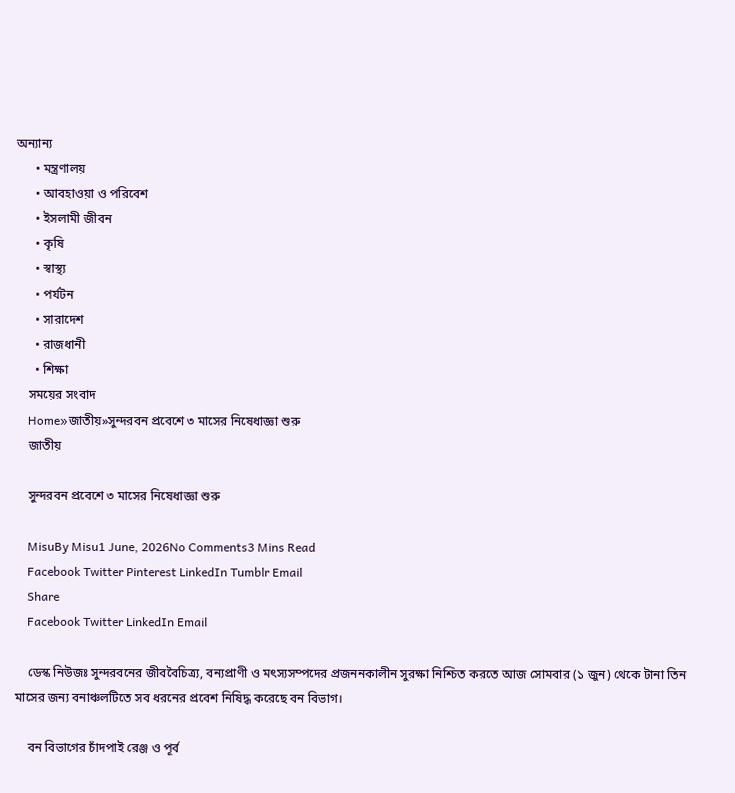অন্যান্য
      • মন্ত্রণালয়
      • আবহাওয়া ও পরিবেশ
      • ইসলামী জীবন
      • কৃষি
      • স্বাস্থ্য
      • পর্যটন
      • সারাদেশ
      • রাজধানী
      • শিক্ষা
    সময়ের সংবাদ
    Home»জাতীয়»সুন্দরবন প্রবেশে ৩ মাসের নিষেধাজ্ঞা শুরু
    জাতীয়

    সুন্দরবন প্রবেশে ৩ মাসের নিষেধাজ্ঞা শুরু

    MisuBy Misu1 June, 2026No Comments3 Mins Read
    Facebook Twitter Pinterest LinkedIn Tumblr Email
    Share
    Facebook Twitter LinkedIn Email

    ডেস্ক নিউজঃ সুন্দরবনের জীববৈচিত্র্য, বন্যপ্রাণী ও মৎস্যসম্পদের প্রজননকালীন সুরক্ষা নিশ্চিত করতে আজ সোমবার (১ জুন) থেকে টানা তিন মাসের জন্য বনাঞ্চলটিতে সব ধরনের প্রবেশ নিষিদ্ধ করেছে বন বিভাগ।

    বন বিভাগের চাঁদপাই রেঞ্জ ও পূর্ব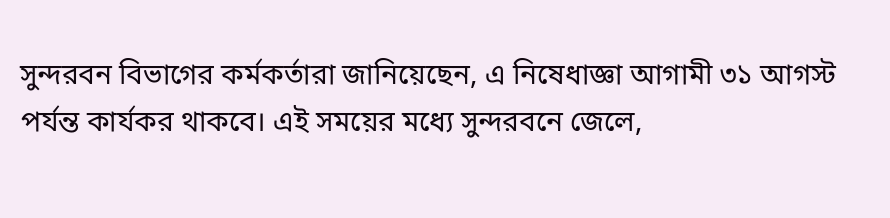সুন্দরবন বিভাগের কর্মকর্তারা জানিয়েছেন, এ নিষেধাজ্ঞা আগামী ৩১ আগস্ট পর্যন্ত কার্যকর থাকবে। এই সময়ের মধ্যে সুন্দরবনে জেলে,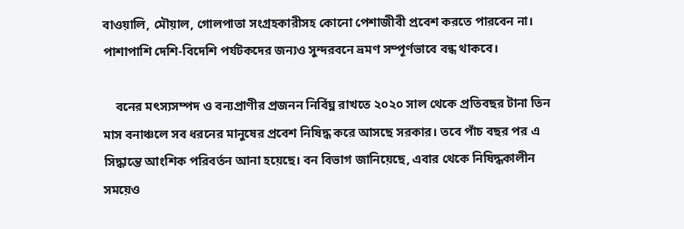বাওয়ালি, মৌয়াল, গোলপাতা সংগ্রহকারীসহ কোনো পেশাজীবী প্রবেশ করতে পারবেন না। পাশাপাশি দেশি-বিদেশি পর্যটকদের জন্যও সুন্দরবনে ভ্রমণ সম্পূর্ণভাবে বন্ধ থাকবে।

    বনের মৎস্যসম্পদ ও বন্যপ্রাণীর প্রজনন নির্বিঘ্ন রাখতে ২০২০ সাল থেকে প্রতিবছর টানা তিন মাস বনাঞ্চলে সব ধরনের মানুষের প্রবেশ নিষিদ্ধ করে আসছে সরকার। তবে পাঁচ বছর পর এ সিদ্ধান্তে আংশিক পরিবর্তন আনা হয়েছে। বন বিভাগ জানিয়েছে, এবার থেকে নিষিদ্ধকালীন সময়েও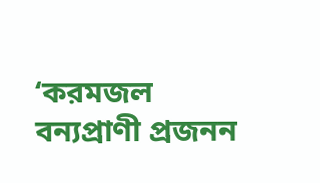‘করমজল বন্যপ্রাণী প্রজনন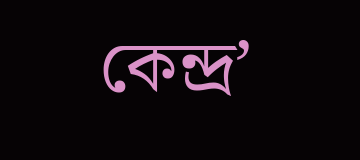কেন্দ্র’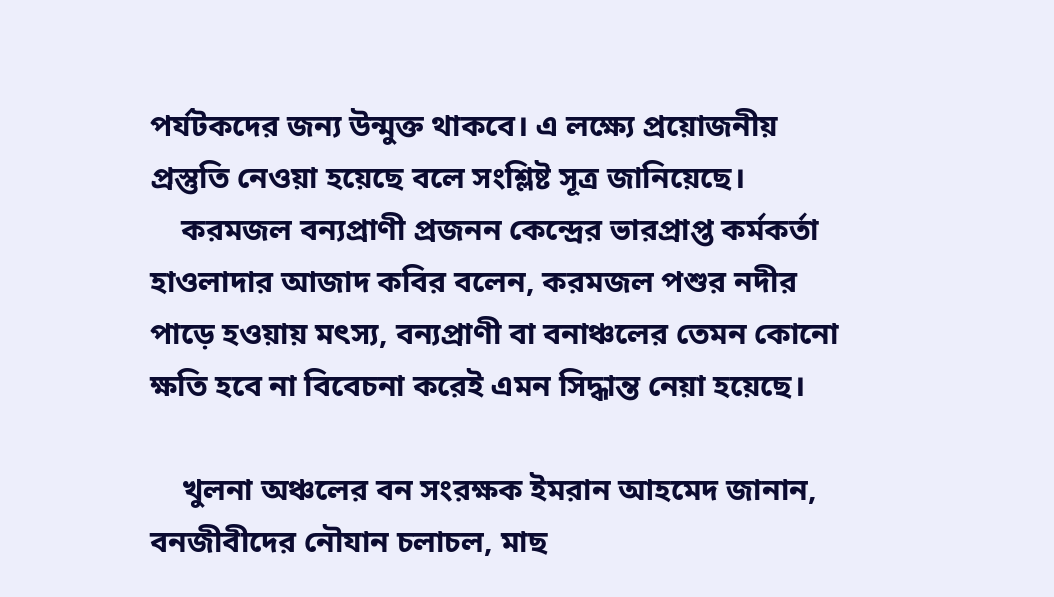পর্যটকদের জন্য উন্মুক্ত থাকবে। এ লক্ষ্যে প্রয়োজনীয় প্রস্তুতি নেওয়া হয়েছে বলে সংশ্লিষ্ট সূত্র জানিয়েছে।
    করমজল বন্যপ্রাণী প্রজনন কেন্দ্রের ভারপ্রাপ্ত কর্মকর্তা হাওলাদার আজাদ কবির বলেন, করমজল পশুর নদীর পাড়ে হওয়ায় মৎস্য, বন্যপ্রাণী বা বনাঞ্চলের তেমন কোনো ক্ষতি হবে না বিবেচনা করেই এমন সিদ্ধান্ত নেয়া হয়েছে।

    খুলনা অঞ্চলের বন সংরক্ষক ইমরান আহমেদ জানান, বনজীবীদের নৌযান চলাচল, মাছ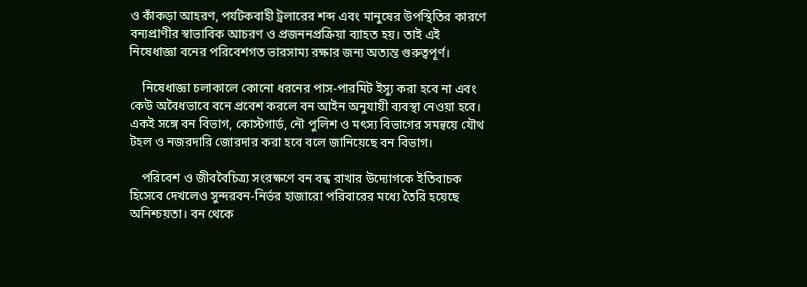ও কাঁকড়া আহরণ, পর্যটকবাহী ট্রলারের শব্দ এবং মানুষের উপস্থিতির কারণে বন্যপ্রাণীর স্বাভাবিক আচরণ ও প্রজননপ্রক্রিয়া ব্যাহত হয়। তাই এই নিষেধাজ্ঞা বনের পরিবেশগত ভারসাম্য রক্ষার জন্য অত্যন্ত গুরুত্বপূর্ণ।

    নিষেধাজ্ঞা চলাকালে কোনো ধরনের পাস-পারমিট ইস্যু করা হবে না এবং কেউ অবৈধভাবে বনে প্রবেশ করলে বন আইন অনুযায়ী ব্যবস্থা নেওয়া হবে। একই সঙ্গে বন বিভাগ, কোস্টগার্ড, নৌ পুলিশ ও মৎস্য বিভাগের সমন্বয়ে যৌথ টহল ও নজরদারি জোরদার করা হবে বলে জানিয়েছে বন বিভাগ।

    পরিবেশ ও জীববৈচিত্র্য সংরক্ষণে বন বন্ধ রাখার উদ্যোগকে ইতিবাচক হিসেবে দেখলেও সুন্দরবন-নির্ভর হাজারো পরিবারের মধ্যে তৈরি হয়েছে অনিশ্চয়তা। বন থেকে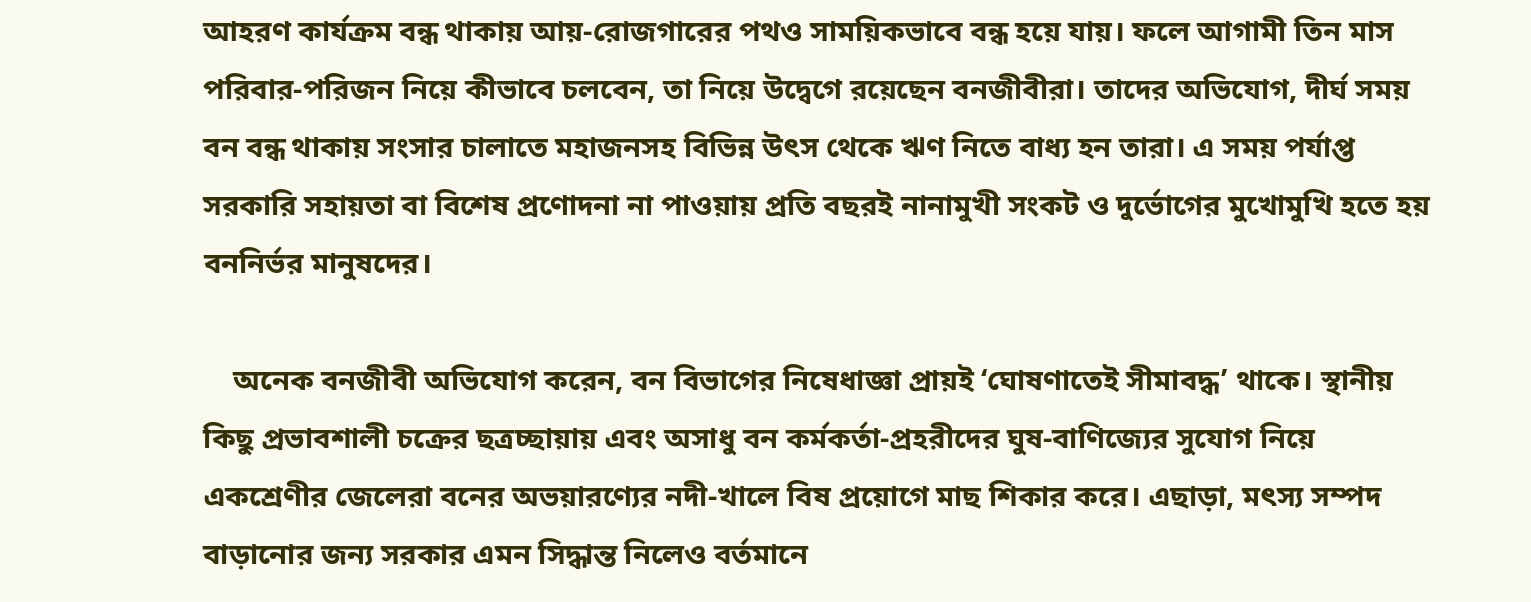আহরণ কার্যক্রম বন্ধ থাকায় আয়-রোজগারের পথও সাময়িকভাবে বন্ধ হয়ে যায়। ফলে আগামী তিন মাস পরিবার-পরিজন নিয়ে কীভাবে চলবেন, তা নিয়ে উদ্বেগে রয়েছেন বনজীবীরা। তাদের অভিযোগ, দীর্ঘ সময় বন বন্ধ থাকায় সংসার চালাতে মহাজনসহ বিভিন্ন উৎস থেকে ঋণ নিতে বাধ্য হন তারা। এ সময় পর্যাপ্ত সরকারি সহায়তা বা বিশেষ প্রণোদনা না পাওয়ায় প্রতি বছরই নানামুখী সংকট ও দুর্ভোগের মুখোমুখি হতে হয় বননির্ভর মানুষদের।

    অনেক বনজীবী অভিযোগ করেন, বন বিভাগের নিষেধাজ্ঞা প্রায়ই ‘ঘোষণাতেই সীমাবদ্ধ’ থাকে। স্থানীয় কিছু প্রভাবশালী চক্রের ছত্রচ্ছায়ায় এবং অসাধু বন কর্মকর্তা-প্রহরীদের ঘুষ-বাণিজ্যের সুযোগ নিয়ে একশ্রেণীর জেলেরা বনের অভয়ারণ্যের নদী-খালে বিষ প্রয়োগে মাছ শিকার করে। এছাড়া, মৎস্য সম্পদ বাড়ানোর জন্য সরকার এমন সিদ্ধান্ত নিলেও বর্তমানে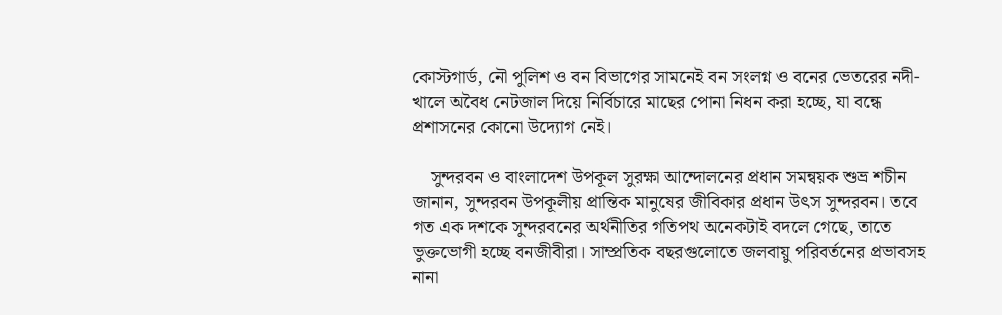কোস্টগার্ড, নৌ পুলিশ ও বন বিভাগের সামনেই বন সংলগ্ন ও বনের ভেতরের নদী-খালে অবৈধ নেটজাল দিয়ে নির্বিচারে মাছের পোনা নিধন করা হচ্ছে, যা বন্ধে প্রশাসনের কোনো উদ্যোগ নেই।

    সুন্দরবন ও বাংলাদেশ উপকূল সুরক্ষা আন্দোলনের প্রধান সমন্বয়ক শুভ্র শচীন জানান, সুন্দরবন উপকূলীয় প্রান্তিক মানুষের জীবিকার প্রধান উৎস সুন্দরবন। তবে গত এক দশকে সুন্দরবনের অর্থনীতির গতিপথ অনেকটাই বদলে গেছে, তাতে ভুক্তভোগী হচ্ছে বনজীবীরা। সাম্প্রতিক বছরগুলোতে জলবায়ু পরিবর্তনের প্রভাবসহ নানা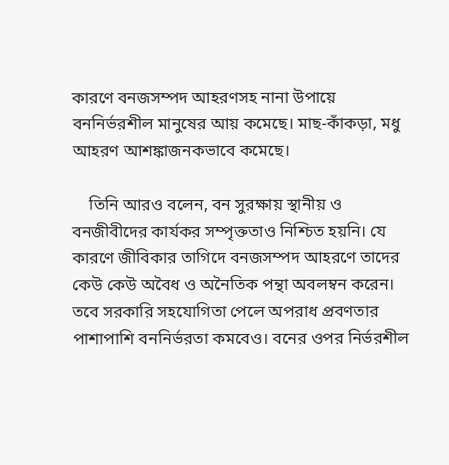কারণে বনজসম্পদ আহরণসহ নানা উপায়ে বননির্ভরশীল মানুষের আয় কমেছে। মাছ-কাঁকড়া, মধু আহরণ আশঙ্কাজনকভাবে কমেছে।

    তিনি আরও বলেন, বন সুরক্ষায় স্থানীয় ও বনজীবীদের কার্যকর সম্পৃক্ততাও নিশ্চিত হয়নি। যে কারণে জীবিকার তাগিদে বনজসম্পদ আহরণে তাদের কেউ কেউ অবৈধ ও অনৈতিক পন্থা অবলম্বন করেন। তবে সরকারি সহযোগিতা পেলে অপরাধ প্রবণতার পাশাপাশি বননির্ভরতা কমবেও। বনের ওপর নির্ভরশীল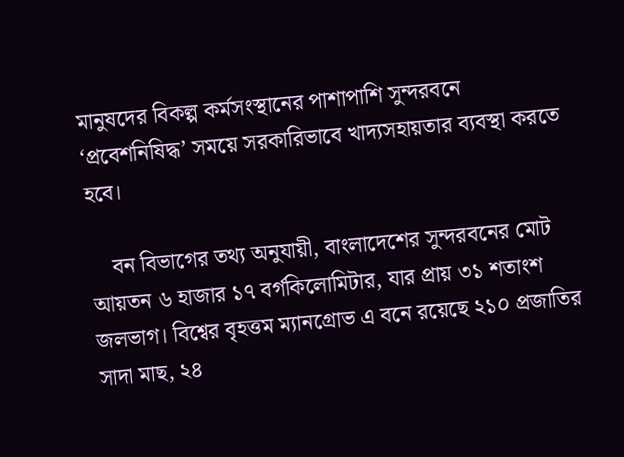মানুষদের বিকল্প কর্মসংস্থানের পাশাপাশি সুন্দরবনে ‘প্রবেশনিষিদ্ধ’ সময়ে সরকারিভাবে খাদ্যসহায়তার ব্যবস্থা করতে হবে।

    বন বিভাগের তথ্য অনুযায়ী, বাংলাদেশের সুন্দরবনের মোট আয়তন ৬ হাজার ১৭ বর্গকিলোমিটার, যার প্রায় ৩১ শতাংশ জলভাগ। বিশ্বের বৃহত্তম ম্যানগ্রোভ এ বনে রয়েছে ২১০ প্রজাতির সাদা মাছ, ২৪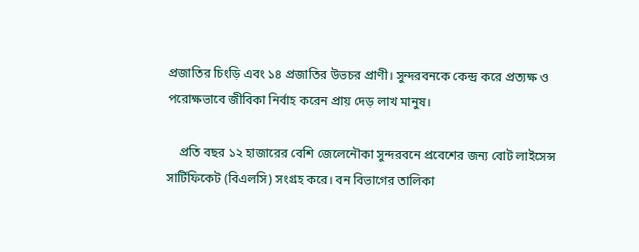প্রজাতির চিংড়ি এবং ১৪ প্রজাতির উভচর প্রাণী। সুন্দরবনকে কেন্দ্র করে প্রত্যক্ষ ও পরোক্ষভাবে জীবিকা নির্বাহ করেন প্রায় দেড় লাখ মানুষ।

    প্রতি বছর ১২ হাজারের বেশি জেলেনৌকা সুন্দরবনে প্রবেশের জন্য বোট লাইসেন্স সার্টিফিকেট (বিএলসি) সংগ্রহ করে। বন বিভাগের তালিকা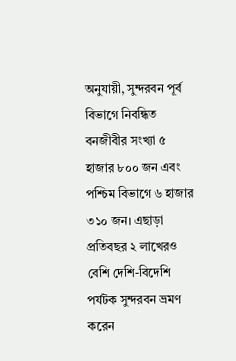অনুযায়ী, সুন্দরবন পূর্ব বিভাগে নিবন্ধিত বনজীবীর সংখ্যা ৫ হাজার ৮০০ জন এবং পশ্চিম বিভাগে ৬ হাজার ৩১০ জন। এছাড়া প্রতিবছর ২ লাখেরও বেশি দেশি-বিদেশি পর্যটক সুন্দরবন ভ্রমণ করেন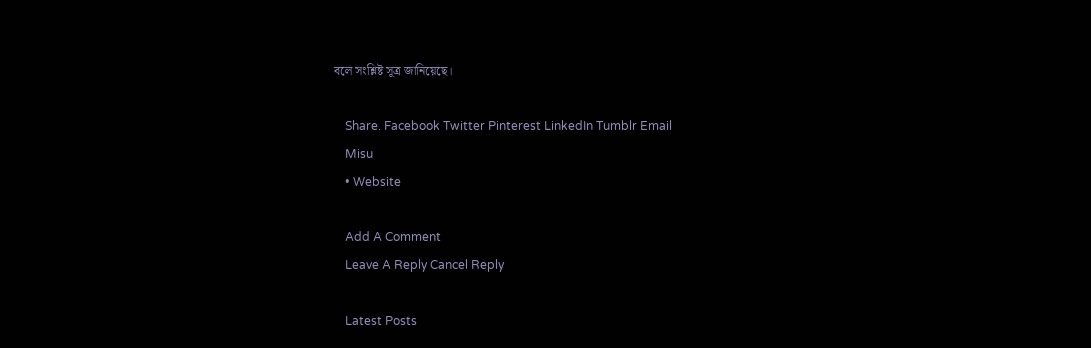বলে সংশ্লিষ্ট সূত্র জানিয়েছে।

    Share. Facebook Twitter Pinterest LinkedIn Tumblr Email
    Misu
    • Website

    Add A Comment
    Leave A Reply Cancel Reply

    Latest Posts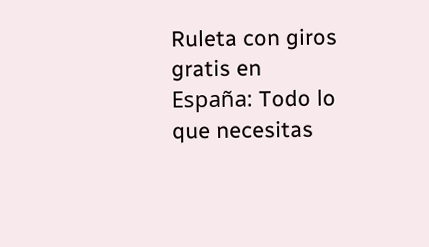Ruleta con giros gratis en España: Todo lo que necesitas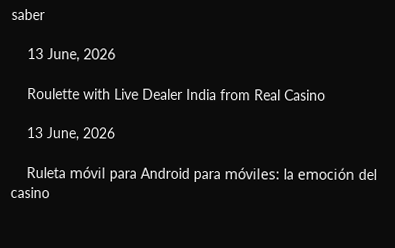saber

    13 June, 2026

    Roulette with Live Dealer India from Real Casino

    13 June, 2026

    Ruleta móvil para Android para móviles: la emoción del casino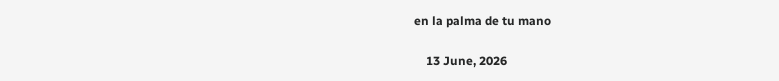en la palma de tu mano

    13 June, 2026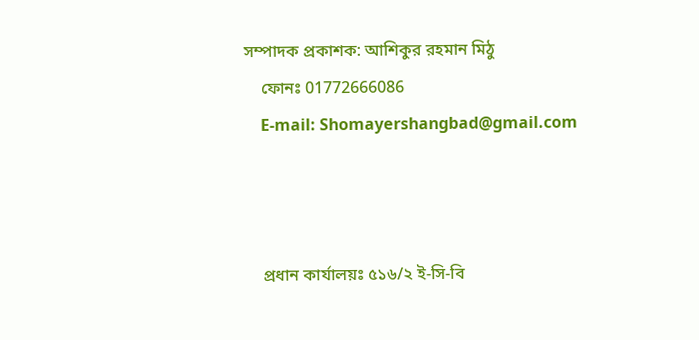সম্পাদক প্রকাশক: আশিকুর রহমান মিঠু
    ফোনঃ 01772666086
    E-mail: Shomayershangbad@gmail.com



    প্রধান কার্যালয়ঃ ৫১৬/২ ই-সি-বি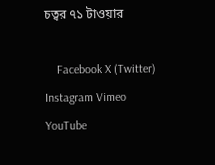চত্বর ৭১ টাওয়ার

    Facebook X (Twitter) Instagram Vimeo YouTube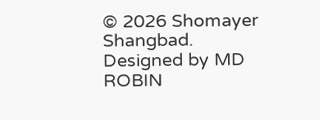© 2026 Shomayer Shangbad. Designed by MD ROBIN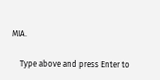MIA.

    Type above and press Enter to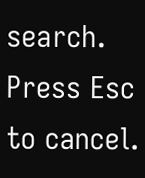search. Press Esc to cancel.